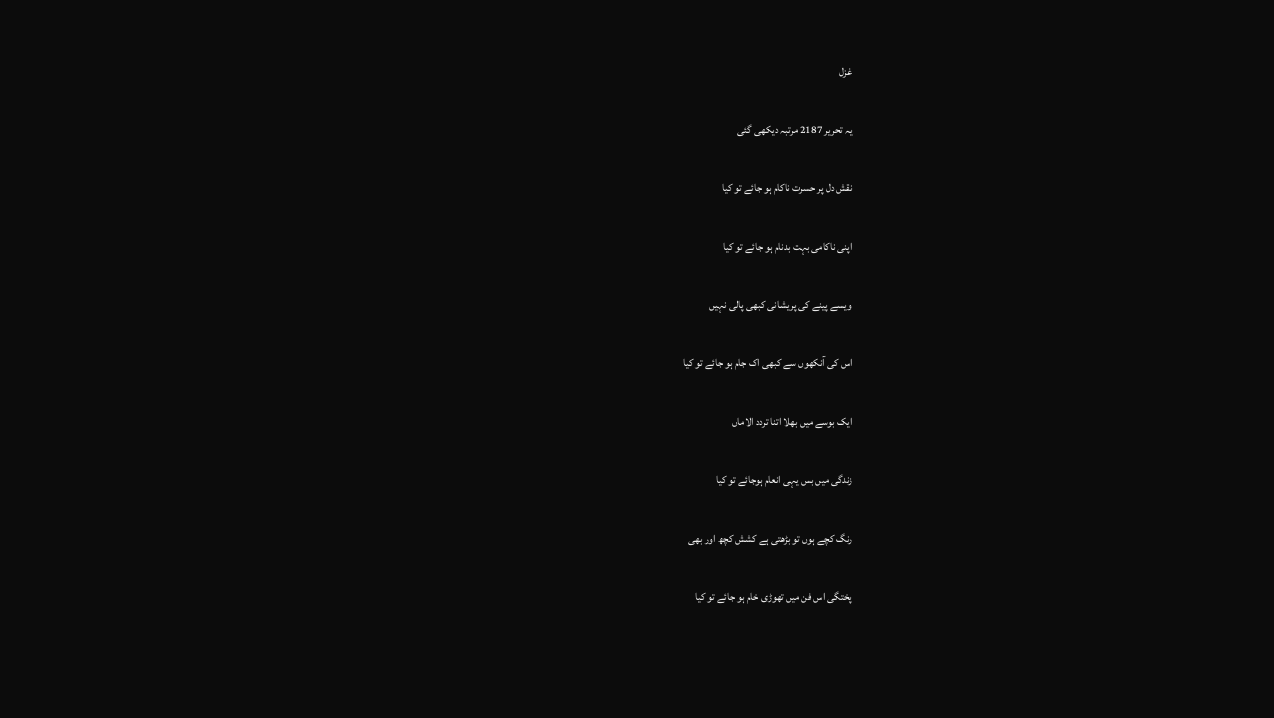غزل

یہ تحریر 2187 مرتبہ دیکھی گئی

نقش دل پر حسرت ناکام ہو جائے تو کیا

اپنی ناکامی بہت بدنام ہو جائے تو کیا

ویسے پینے کی پریشانی کبھی پالی نہیں

اس کی آنکھوں سے کبھی اک جام ہو جائے تو کیا

ایک بوسے میں بھلا اتنا تردد الاماں

زندگی میں بس یہی انعام ہوجائے تو کیا

رنگ کچے ہوں تو بڑھتی ہے کشش کچھ اور بھی

پختگی اس فن میں تھوڑی خام ہو جائے تو کیا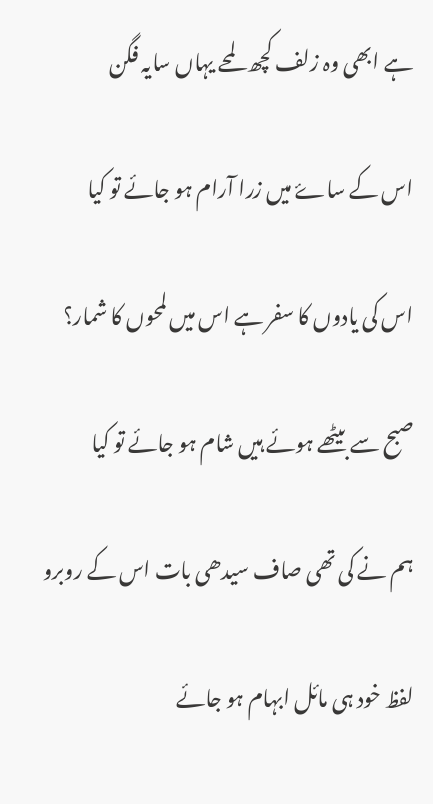ہے ابھی وہ زلف کچھ لمحے یہاں سایہ فگن

اس کے ساۓ میں زرا آرام ہو جائے تو کیا

اس کی یادوں کا سفر ہے اس میں لمحوں کا شمار؟

صبح سے بیٹھے ہوئے ہیں شام ہو جائے تو کیا

ہم نے کی تھی صاف سیدھی بات اس کے روبرو

لفظ خود ہی مائل ابہام ہو جائے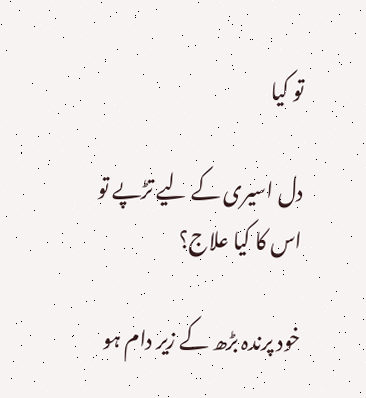تو کیا

دل اسیری کے لیے تڑپے تو اس کا کیا علاج؟

خود پرندہ بڑھ کے زیر دام ہو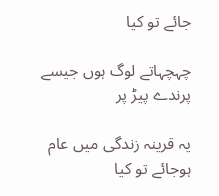جائے تو کیا

چہچہاتے لوگ ہوں جیسے پرندے پیڑ پر

یہ قرینہ زندگی میں عام ہوجائے تو کیا